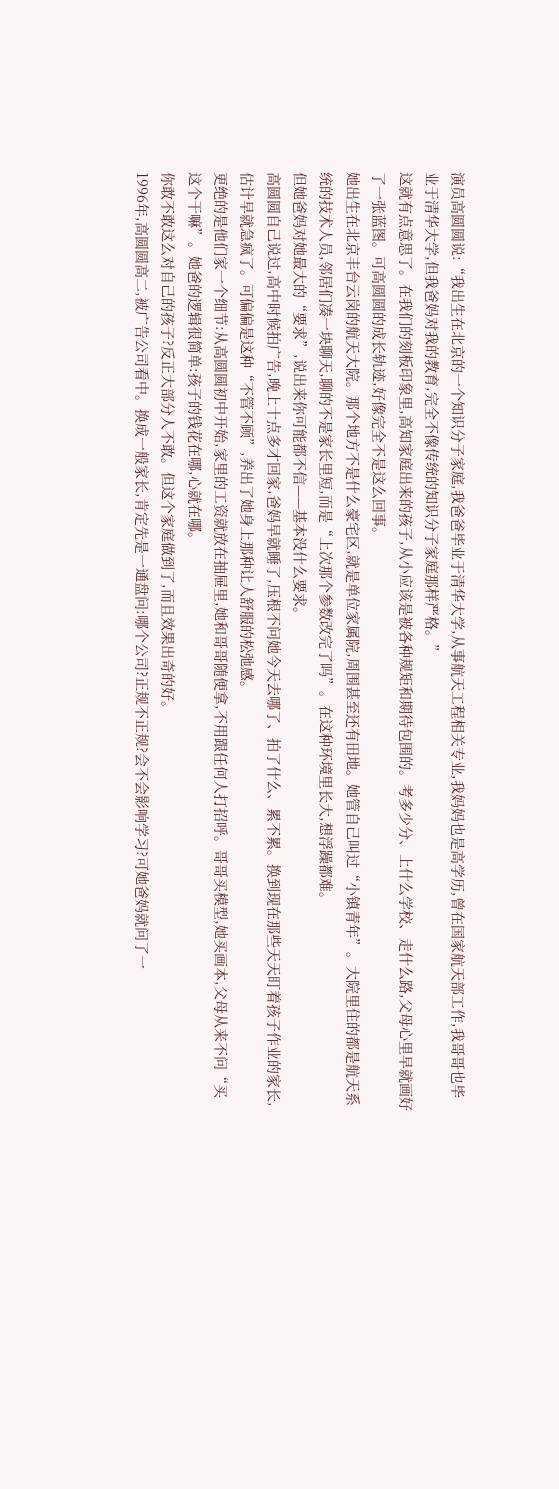演员高圆圆说:“我出生在北京的一个知识分子家庭,我爸爸毕业于清华大学,从事航天工程相关专业,我妈妈也是高学历,曾在国家航天部工作,我哥哥也毕业于清华大学,但我爸妈对我的教育,完全不像传统的知识分子家庭那样严格。”
这就有点意思了。在我们的刻板印象里,高知家庭出来的孩子,从小应该是被各种规矩和期待包围的。考多少分、上什么学校、走什么路,父母心里早就画好了一张蓝图。可高圆圆的成长轨迹,好像完全不是这么回事。
她出生在北京丰台云岗的航天大院。那个地方不是什么豪宅区,就是单位家属院,周围甚至还有田地。她管自己叫过“小镇青年”。大院里住的都是航天系统的技术人员,邻居们凑一块聊天,聊的不是家长里短,而是“上次那个参数改完了吗”。在这种环境里长大,想浮躁都难。
但她爸妈对她最大的“要求”,说出来你可能都不信——基本没什么要求。
高圆圆自己说过,高中时候拍广告,晚上十点多才回家,爸妈早就睡了,压根不问她今天去哪了、拍了什么、累不累。换到现在那些天天盯着孩子作业的家长,估计早就急疯了。可偏偏是这种“不管不顾”,养出了她身上那种让人舒服的松弛感。
更绝的是他们家一个细节:从高圆圆初中开始,家里的工资就放在抽屉里,她和哥哥随便拿,不用跟任何人打招呼。哥哥买模型,她买画本,父母从来不问“买这个干嘛”。她爸的逻辑很简单:孩子的钱花在哪,心就在哪。
你敢不敢这么对自己的孩子?反正大部分人不敢。但这个家庭做到了,而且效果出奇的好。
1996年,高圆圆高二,被广告公司看中。换成一般家长,肯定先是一通盘问:哪个公司?正规不正规?会不会影响学习?可她爸妈就问了一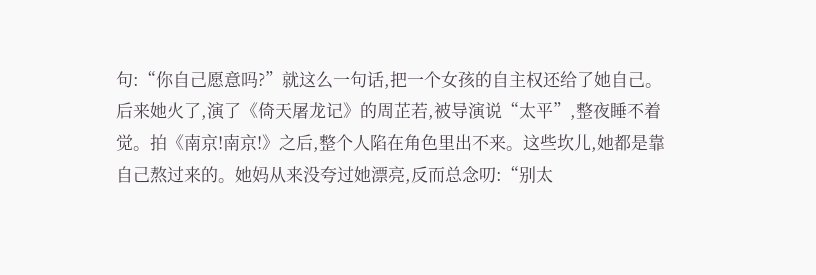句:“你自己愿意吗?”就这么一句话,把一个女孩的自主权还给了她自己。
后来她火了,演了《倚天屠龙记》的周芷若,被导演说“太平”,整夜睡不着觉。拍《南京!南京!》之后,整个人陷在角色里出不来。这些坎儿,她都是靠自己熬过来的。她妈从来没夸过她漂亮,反而总念叨:“别太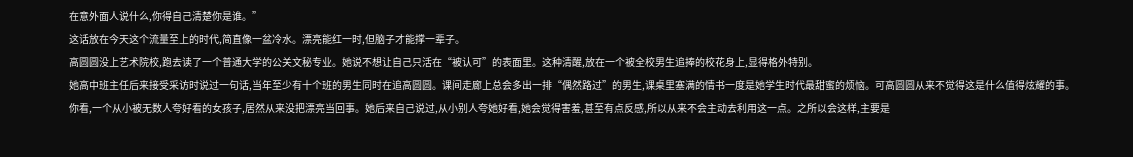在意外面人说什么,你得自己清楚你是谁。”
这话放在今天这个流量至上的时代,简直像一盆冷水。漂亮能红一时,但脑子才能撑一辈子。
高圆圆没上艺术院校,跑去读了一个普通大学的公关文秘专业。她说不想让自己只活在“被认可”的表面里。这种清醒,放在一个被全校男生追捧的校花身上,显得格外特别。
她高中班主任后来接受采访时说过一句话,当年至少有十个班的男生同时在追高圆圆。课间走廊上总会多出一排“偶然路过”的男生,课桌里塞满的情书一度是她学生时代最甜蜜的烦恼。可高圆圆从来不觉得这是什么值得炫耀的事。
你看,一个从小被无数人夸好看的女孩子,居然从来没把漂亮当回事。她后来自己说过,从小别人夸她好看,她会觉得害羞,甚至有点反感,所以从来不会主动去利用这一点。之所以会这样,主要是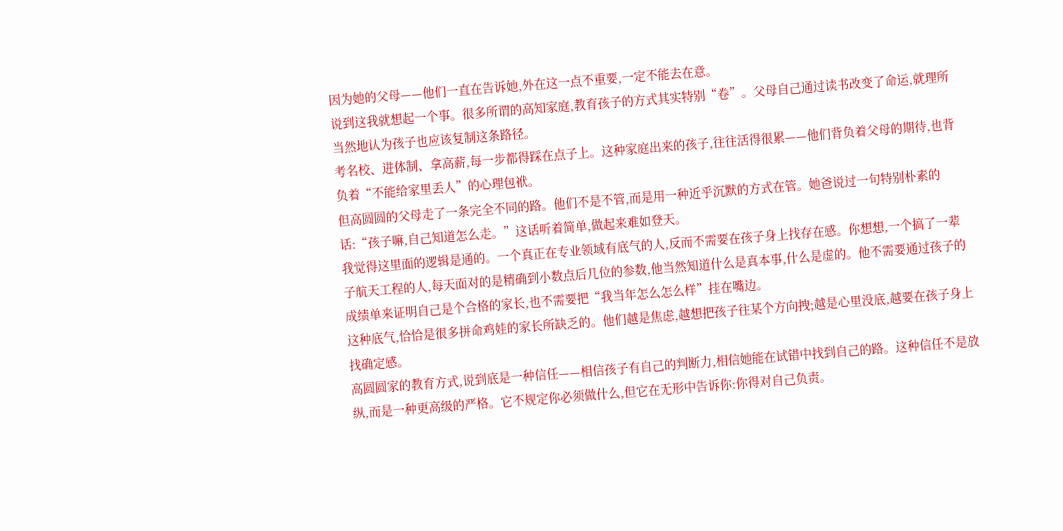因为她的父母——他们一直在告诉她,外在这一点不重要,一定不能去在意。
说到这我就想起一个事。很多所谓的高知家庭,教育孩子的方式其实特别“卷”。父母自己通过读书改变了命运,就理所当然地认为孩子也应该复制这条路径。
考名校、进体制、拿高薪,每一步都得踩在点子上。这种家庭出来的孩子,往往活得很累——他们背负着父母的期待,也背负着“不能给家里丢人”的心理包袱。
但高圆圆的父母走了一条完全不同的路。他们不是不管,而是用一种近乎沉默的方式在管。她爸说过一句特别朴素的话:“孩子嘛,自己知道怎么走。”这话听着简单,做起来难如登天。
我觉得这里面的逻辑是通的。一个真正在专业领域有底气的人,反而不需要在孩子身上找存在感。你想想,一个搞了一辈子航天工程的人,每天面对的是精确到小数点后几位的参数,他当然知道什么是真本事,什么是虚的。他不需要通过孩子的成绩单来证明自己是个合格的家长,也不需要把“我当年怎么怎么样”挂在嘴边。
这种底气,恰恰是很多拼命鸡娃的家长所缺乏的。他们越是焦虑,越想把孩子往某个方向拽;越是心里没底,越要在孩子身上找确定感。
高圆圆家的教育方式,说到底是一种信任——相信孩子有自己的判断力,相信她能在试错中找到自己的路。这种信任不是放纵,而是一种更高级的严格。它不规定你必须做什么,但它在无形中告诉你:你得对自己负责。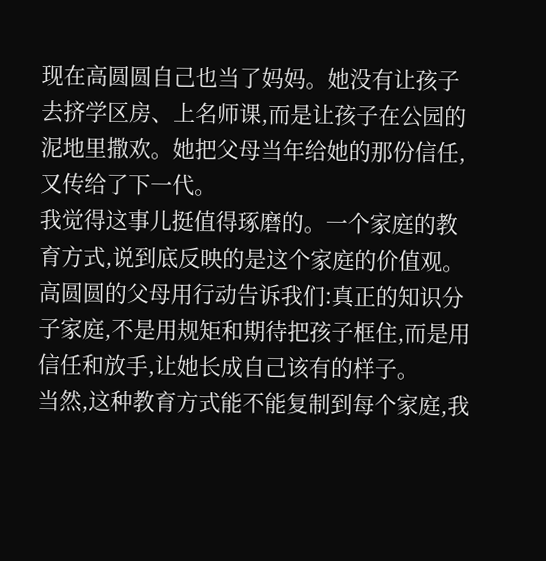现在高圆圆自己也当了妈妈。她没有让孩子去挤学区房、上名师课,而是让孩子在公园的泥地里撒欢。她把父母当年给她的那份信任,又传给了下一代。
我觉得这事儿挺值得琢磨的。一个家庭的教育方式,说到底反映的是这个家庭的价值观。高圆圆的父母用行动告诉我们:真正的知识分子家庭,不是用规矩和期待把孩子框住,而是用信任和放手,让她长成自己该有的样子。
当然,这种教育方式能不能复制到每个家庭,我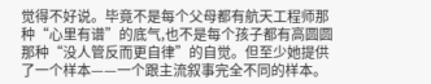觉得不好说。毕竟不是每个父母都有航天工程师那种“心里有谱”的底气,也不是每个孩子都有高圆圆那种“没人管反而更自律”的自觉。但至少她提供了一个样本——一个跟主流叙事完全不同的样本。